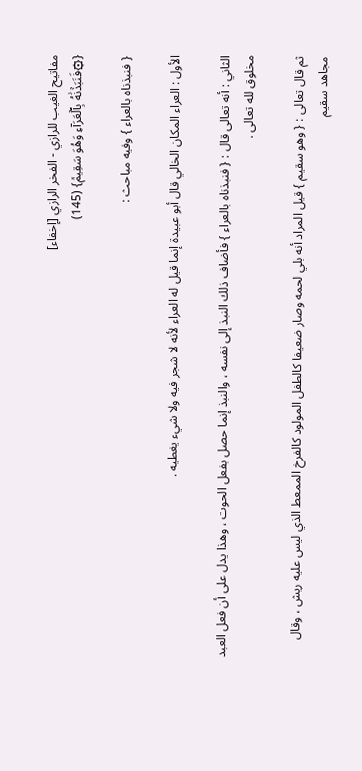مفاتيح الغيب للرازي - الفخر الرازي [إخفاء]
{۞فَنَبَذۡنَٰهُ بِٱلۡعَرَآءِ وَهُوَ سَقِيمٞ} (145)

{ فنبذناه بالعراء } وفيه مباحث :

الأول : العراء المكان الخالي قال أبو عبيدة إنما قيل له العراء لأنه لا شجر فيه ولا شيء يغطيه .

الثاني : أنه تعالى قال : { فنبذناه بالعراء } فأضاف ذلك النبذ إلى نفسه ، والنبذ إنما حصل بفعل الحوت ، وهذا يدل على أن فعل العبد مخلوق لله تعالى .

ثم قال تعالى : { وهو سقيم } قيل المراد أنه بلي لحمه وصار ضعيفا كالطفل المولود كالفرخ الممعط الذي ليس عليه ريش ، وقال مجاهد سقيم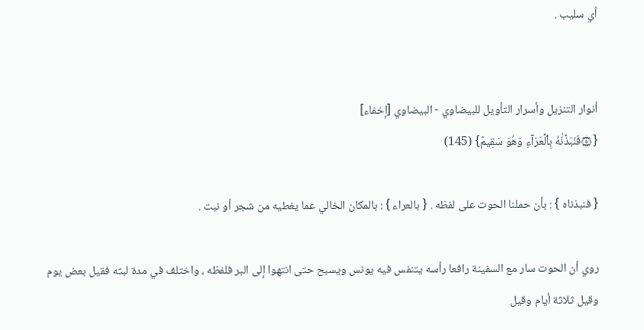أي سليب .


أنوار التنزيل وأسرار التأويل للبيضاوي - البيضاوي [إخفاء]
{۞فَنَبَذۡنَٰهُ بِٱلۡعَرَآءِ وَهُوَ سَقِيمٞ} (145)

{ فنبذناه } : بأن حملنا الحوت على لفظه . { بالعراء } : بالمكان الخالي عما يغطيه من شجر أو نبت .

روي أن الحوت سار مع السفينة رافعا رأسه يتنفس فيه يونس ويسبح حتى انتهوا إلى البر فلفظه ، واختلف في مدة لبثه فقيل بعض يوم وقيل ثلاثة أيام وقيل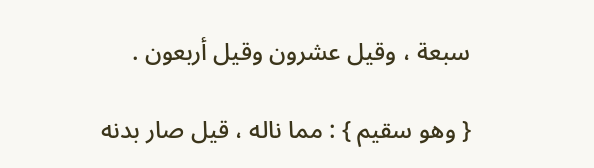سبعة ، وقيل عشرون وقيل أربعون .

{ وهو سقيم } : مما ناله ، قيل صار بدنه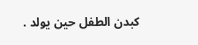كبدن الطفل حين يولد .